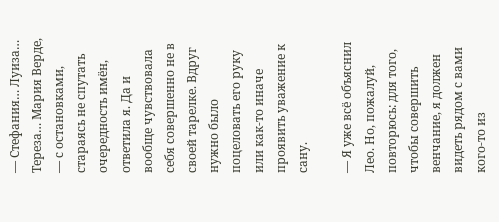— Стефания… Луиза… Тереза… Мария Верде, — с остановками, стараясь не спутать очередность имён, ответила я. Да и вообще чувствовала себя совершенно не в своей тарелке. Вдруг нужно было поцеловать его руку или как-то иначе проявить уважение к сану.

— Я уже всё объяснил Лео. Но, пожалуй, повторюсь: для того, чтобы совершить венчание, я должен видеть рядом с вами кого-то из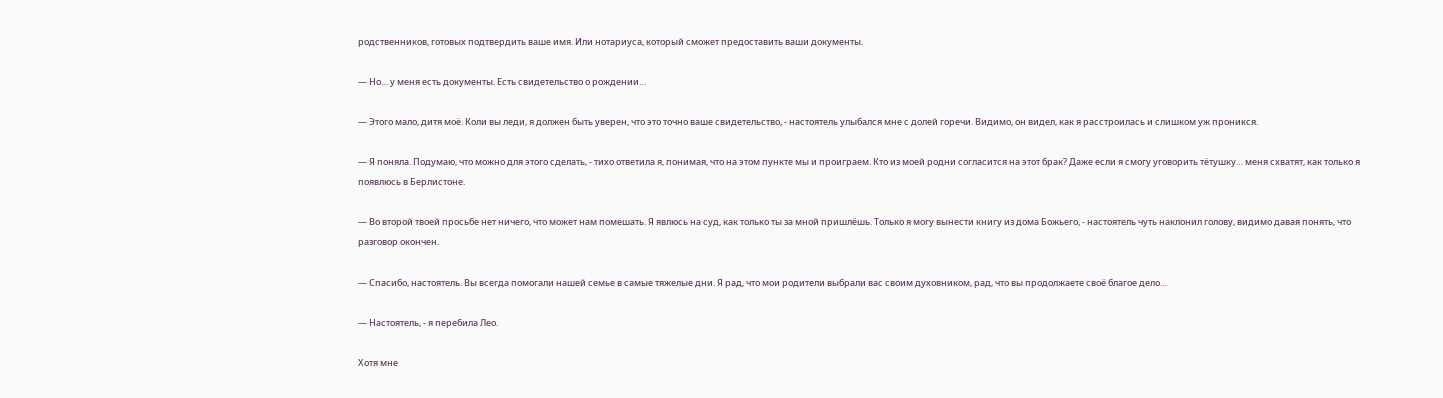родственников, готовых подтвердить ваше имя. Или нотариуса, который сможет предоставить ваши документы.

— Но… у меня есть документы. Есть свидетельство о рождении…

— Этого мало, дитя моё. Коли вы леди, я должен быть уверен, что это точно ваше свидетельство, - настоятель улыбался мне с долей горечи. Видимо, он видел, как я расстроилась и слишком уж проникся.

— Я поняла. Подумаю, что можно для этого сделать, - тихо ответила я, понимая, что на этом пункте мы и проиграем. Кто из моей родни согласится на этот брак? Даже если я смогу уговорить тётушку… меня схватят, как только я появлюсь в Берлистоне.

— Во второй твоей просьбе нет ничего, что может нам помешать. Я явлюсь на суд, как только ты за мной пришлёшь. Только я могу вынести книгу из дома Божьего, - настоятель чуть наклонил голову, видимо давая понять, что разговор окончен.

— Спасибо, настоятель. Вы всегда помогали нашей семье в самые тяжелые дни. Я рад, что мои родители выбрали вас своим духовником, рад, что вы продолжаете своё благое дело…

— Настоятель, - я перебила Лео.

Хотя мне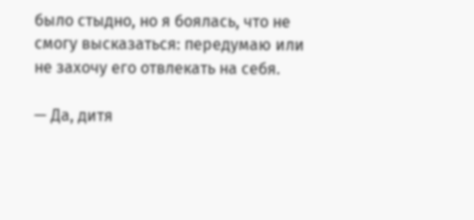было стыдно, но я боялась, что не смогу высказаться: передумаю или не захочу его отвлекать на себя.

— Да, дитя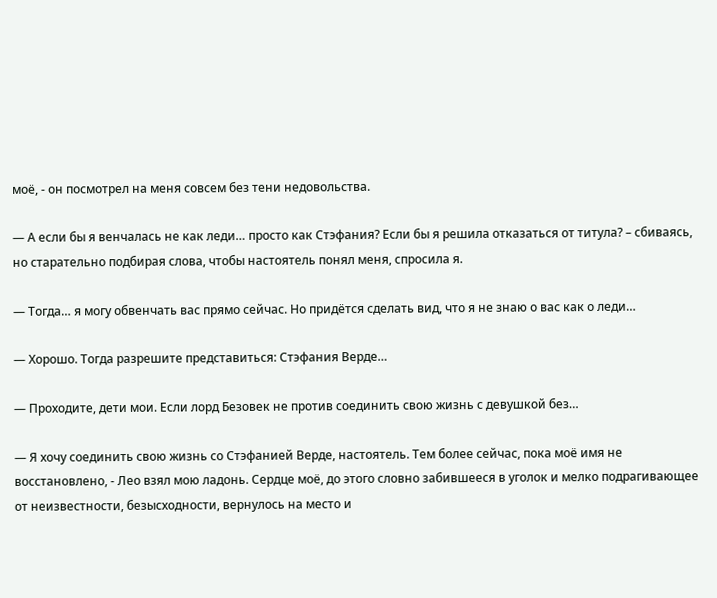моё, - он посмотрел на меня совсем без тени недовольства.

— А если бы я венчалась не как леди… просто как Стэфания? Если бы я решила отказаться от титула? – сбиваясь, но старательно подбирая слова, чтобы настоятель понял меня, спросила я.

— Тогда… я могу обвенчать вас прямо сейчас. Но придётся сделать вид, что я не знаю о вас как о леди…

— Хорошо. Тогда разрешите представиться: Стэфания Верде…

— Проходите, дети мои. Если лорд Безовек не против соединить свою жизнь с девушкой без…

— Я хочу соединить свою жизнь со Стэфанией Верде, настоятель. Тем более сейчас, пока моё имя не восстановлено, - Лео взял мою ладонь. Сердце моё, до этого словно забившееся в уголок и мелко подрагивающее от неизвестности, безысходности, вернулось на место и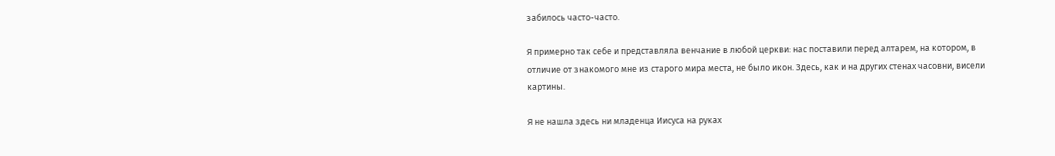забилось часто-часто.

Я примерно так себе и представляла венчание в любой церкви: нас поставили перед алтарем, на котором, в отличие от знакомого мне из старого мира места, не было икон. Здесь, как и на других стенах часовни, висели картины.

Я не нашла здесь ни младенца Иисуса на руках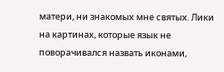матери, ни знакомых мне святых. Лики на картинах, которые язык не поворачивался назвать иконами,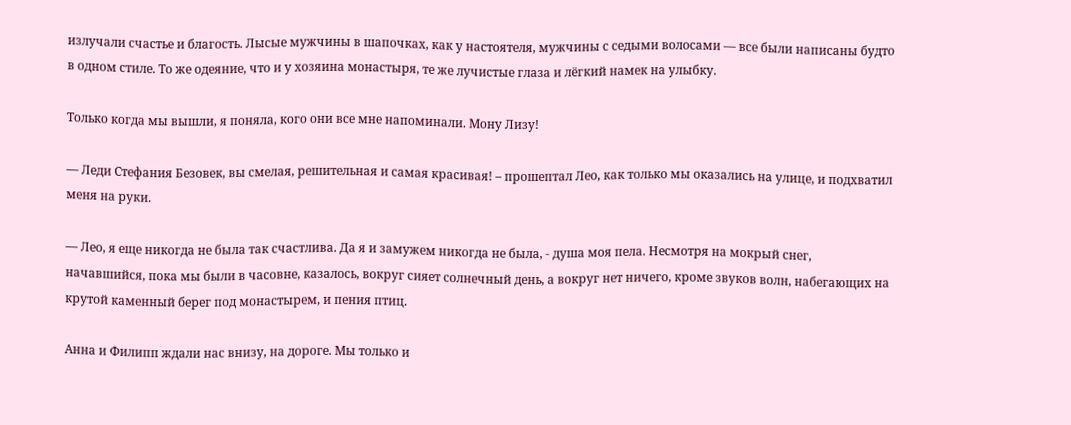излучали счастье и благость. Лысые мужчины в шапочках, как у настоятеля, мужчины с седыми волосами — все были написаны будто в одном стиле. То же одеяние, что и у хозяина монастыря, те же лучистые глаза и лёгкий намек на улыбку.

Только когда мы вышли, я поняла, кого они все мне напоминали. Мону Лизу!

— Леди Стефания Безовек, вы смелая, решительная и самая красивая! – прошептал Лео, как только мы оказались на улице, и подхватил меня на руки.

— Лео, я еще никогда не была так счастлива. Да я и замужем никогда не была, - душа моя пела. Несмотря на мокрый снег, начавшийся, пока мы были в часовне, казалось, вокруг сияет солнечный день, а вокруг нет ничего, кроме звуков волн, набегающих на крутой каменный берег под монастырем, и пения птиц.

Анна и Филипп ждали нас внизу, на дороге. Мы только и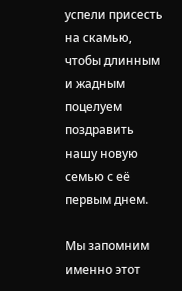успели присесть на скамью, чтобы длинным и жадным поцелуем поздравить нашу новую семью с её первым днем.

Мы запомним именно этот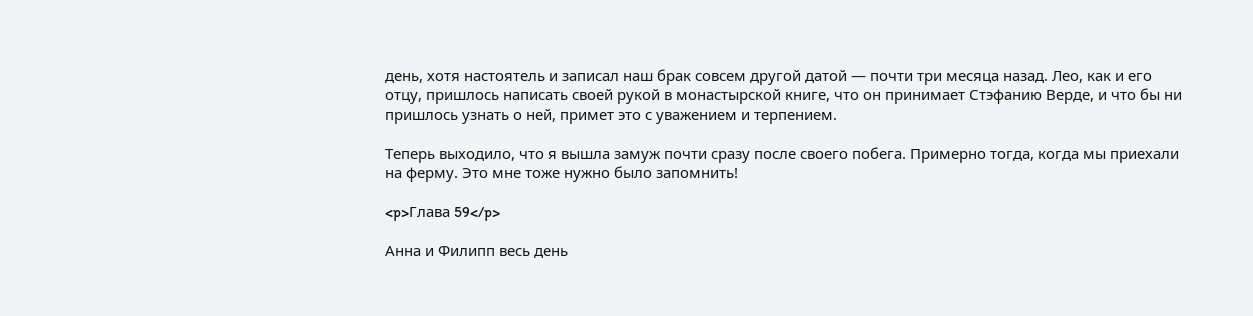день, хотя настоятель и записал наш брак совсем другой датой — почти три месяца назад. Лео, как и его отцу, пришлось написать своей рукой в монастырской книге, что он принимает Стэфанию Верде, и что бы ни пришлось узнать о ней, примет это с уважением и терпением.

Теперь выходило, что я вышла замуж почти сразу после своего побега. Примерно тогда, когда мы приехали на ферму. Это мне тоже нужно было запомнить!

<p>Глава 59</p>

Анна и Филипп весь день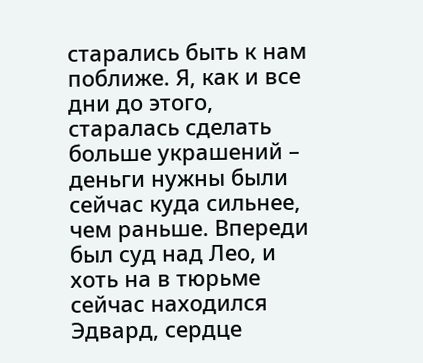старались быть к нам поближе. Я, как и все дни до этого, старалась сделать больше украшений – деньги нужны были сейчас куда сильнее, чем раньше. Впереди был суд над Лео, и хоть на в тюрьме сейчас находился Эдвард, сердце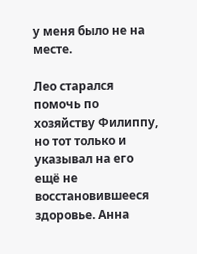у меня было не на месте.

Лео старался помочь по хозяйству Филиппу, но тот только и указывал на его ещё не восстановившееся здоровье. Анна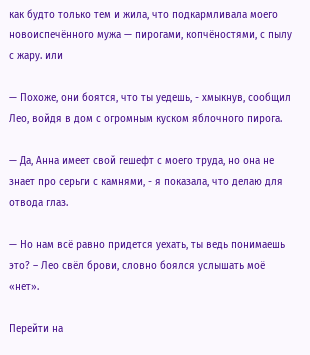как будто только тем и жила, что подкармливала моего новоиспечённого мужа — пирогами, копчёностями, с пылу с жару. или

— Похоже, они боятся, что ты уедешь, - хмыкнув, сообщил Лео, войдя в дом с огромным куском яблочного пирога.

— Да, Анна имеет свой гешефт с моего труда, но она не знает про серьги с камнями, - я показала, что делаю для отвода глаз.

— Но нам всё равно придется уехать, ты ведь понимаешь это? – Лео свёл брови, словно боялся услышать моё «нет».

Перейти на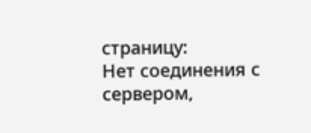страницу:
Нет соединения с сервером,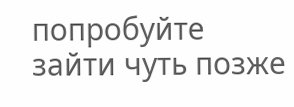попробуйте зайти чуть позже